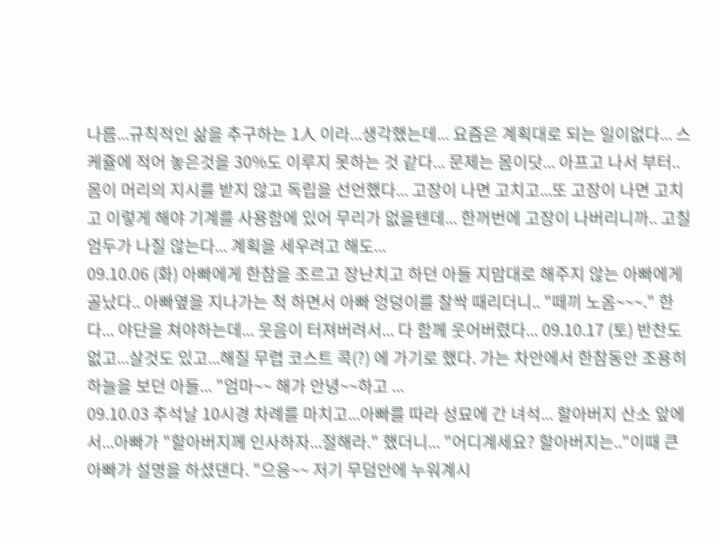나름...규칙적인 삶을 추구하는 1人 이라...생각했는데... 요즘은 계획대로 되는 일이없다... 스케쥴에 적어 놓은것을 30%도 이루지 못하는 것 같다... 문제는 몸이닷... 아프고 나서 부터..몸이 머리의 지시를 받지 않고 독립을 선언했다... 고장이 나면 고치고...또 고장이 나면 고치고 이렇게 해야 기계를 사용함에 있어 무리가 없을텐데... 한꺼번에 고장이 나버리니까.. 고칠 엄두가 나질 않는다... 계획을 세우려고 해도...
09.10.06 (화) 아빠에게 한참을 조르고 장난치고 하던 아들 지맘대로 해주지 않는 아빠에게 골났다.. 아빠옆을 지나가는 척 하면서 아빠 엉덩이를 찰싹 때리더니.. "떼끼 노옴~~~." 한다... 야단을 쳐야하는데... 웃음이 터져버려서... 다 함께 웃어버렸다... 09.10.17 (토) 반찬도 없고...살것도 있고...해질 무렵 코스트 콕(?) 에 가기로 했다. 가는 차안에서 한참동안 조용히 하늘을 보던 아들... "엄마~~ 해가 안녕~~하고 ...
09.10.03 추석날 10시경 차례를 마치고...아빠를 따라 성묘에 간 녀석... 할아버지 산소 앞에서...아빠가 "할아버지께 인사하자...절해라." 했더니... "어디계세요? 할아버지는.."이때 큰 아빠가 설명을 하셨댄다. "으응~~ 저기 무덤안에 누워계시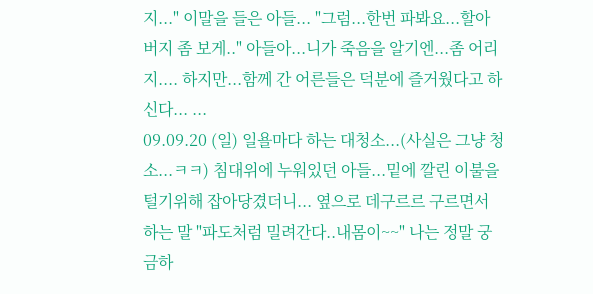지..." 이말을 들은 아들... "그럼...한번 파봐요...할아버지 좀 보게.." 아들아...니가 죽음을 알기엔...좀 어리지.... 하지만...함께 간 어른들은 덕분에 즐거웠다고 하신다... ...
09.09.20 (일) 일욜마다 하는 대청소...(사실은 그냥 청소...ㅋㅋ) 침대위에 누워있던 아들...밑에 깔린 이불을 털기위해 잡아당겼더니... 옆으로 데구르르 구르면서 하는 말 "파도처럼 밀려간다..내몸이~~" 나는 정말 궁금하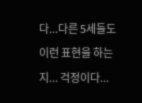다...다른 5세들도 이런 표현을 하는지... 걱정이다...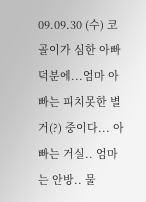09.09.30 (수) 코골이가 심한 아빠 덕분에...엄마 아빠는 피치못한 별거(?) 중이다... 아빠는 거실.. 엄마는 안방.. 물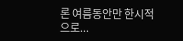론 여름동안만 한시적으로...